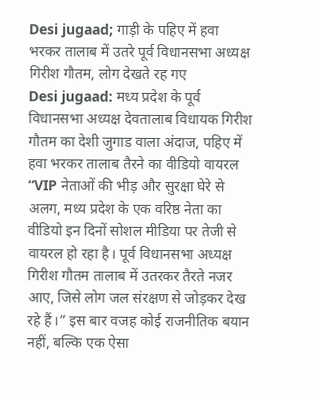Desi jugaad; गाड़ी के पहिए में हवा भरकर तालाब में उतरे पूर्व विधानसभा अध्यक्ष गिरीश गौतम, लोग देखते रह गए
Desi jugaad: मध्य प्रदेश के पूर्व विधानसभा अध्यक्ष देवतालाब विधायक गिरीश गौतम का देशी जुगाड वाला अंदाज, पहिए में हवा भरकर तालाब तैरने का वीडियो वायरल
“VIP नेताओं की भीड़ और सुरक्षा घेरे से अलग, मध्य प्रदेश के एक वरिष्ठ नेता का वीडियो इन दिनों सोशल मीडिया पर तेजी से वायरल हो रहा है। पूर्व विधानसभा अध्यक्ष गिरीश गौतम तालाब में उतरकर तैरते नजर आए, जिसे लोग जल संरक्षण से जोड़कर देख रहे हैं।” इस बार वजह कोई राजनीतिक बयान नहीं, बल्कि एक ऐसा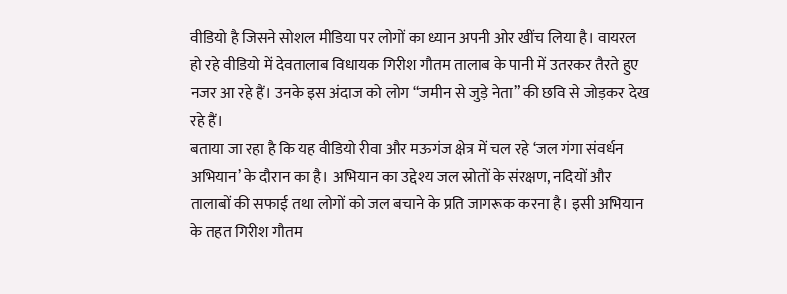वीडियो है जिसने सोशल मीडिया पर लोगों का ध्यान अपनी ओर खींच लिया है। वायरल हो रहे वीडियो में देवतालाब विधायक गिरीश गौतम तालाब के पानी में उतरकर तैरते हुए नजर आ रहे हैं। उनके इस अंदाज को लोग “जमीन से जुड़े नेता” की छवि से जोड़कर देख रहे हैं।
बताया जा रहा है कि यह वीडियो रीवा और मऊगंज क्षेत्र में चल रहे ‘जल गंगा संवर्धन अभियान’ के दौरान का है। अभियान का उद्देश्य जल स्रोतों के संरक्षण, नदियों और तालाबों की सफाई तथा लोगों को जल बचाने के प्रति जागरूक करना है। इसी अभियान के तहत गिरीश गौतम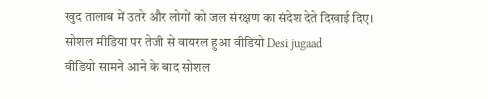खुद तालाब में उतरे और लोगों को जल संरक्षण का संदेश देते दिखाई दिए।
सोशल मीडिया पर तेजी से वायरल हुआ वीडियो Desi jugaad
वीडियो सामने आने के बाद सोशल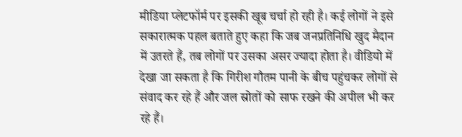मीडिया प्लेटफॉर्म पर इसकी खूब चर्चा हो रही है। कई लोगों ने इसे सकारात्मक पहल बताते हुए कहा कि जब जनप्रतिनिधि खुद मैदान में उतरते हैं, तब लोगों पर उसका असर ज्यादा होता है। वीडियो में देखा जा सकता है कि गिरीश गौतम पानी के बीच पहुंचकर लोगों से संवाद कर रहे हैं और जल स्रोतों को साफ रखने की अपील भी कर रहे हैं।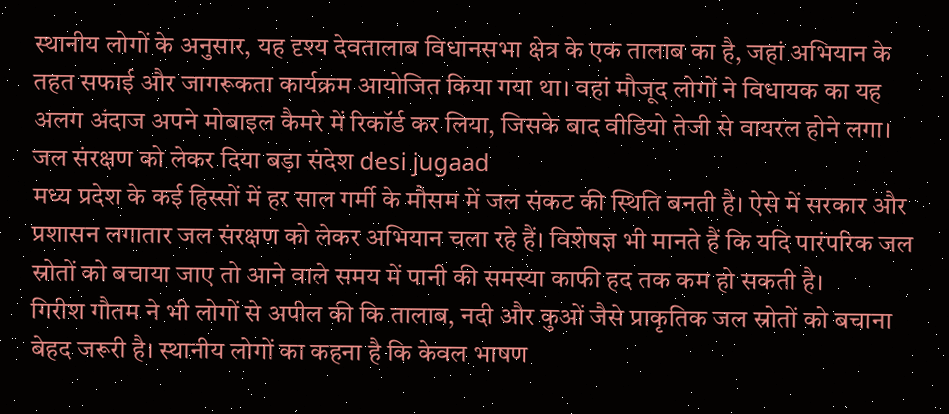स्थानीय लोगों के अनुसार, यह दृश्य देवतालाब विधानसभा क्षेत्र के एक तालाब का है, जहां अभियान के तहत सफाई और जागरूकता कार्यक्रम आयोजित किया गया था। वहां मौजूद लोगों ने विधायक का यह अलग अंदाज अपने मोबाइल कैमरे में रिकॉर्ड कर लिया, जिसके बाद वीडियो तेजी से वायरल होने लगा।
जल संरक्षण को लेकर दिया बड़ा संदेश desi jugaad
मध्य प्रदेश के कई हिस्सों में हर साल गर्मी के मौसम में जल संकट की स्थिति बनती है। ऐसे में सरकार और प्रशासन लगातार जल संरक्षण को लेकर अभियान चला रहे हैं। विशेषज्ञ भी मानते हैं कि यदि पारंपरिक जल स्रोतों को बचाया जाए तो आने वाले समय में पानी की समस्या काफी हद तक कम हो सकती है।
गिरीश गौतम ने भी लोगों से अपील की कि तालाब, नदी और कुओं जैसे प्राकृतिक जल स्रोतों को बचाना बेहद जरूरी है। स्थानीय लोगों का कहना है कि केवल भाषण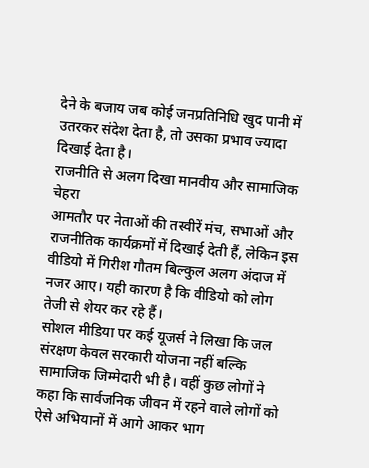देने के बजाय जब कोई जनप्रतिनिधि खुद पानी में उतरकर संदेश देता है, तो उसका प्रभाव ज्यादा दिखाई देता है।
राजनीति से अलग दिखा मानवीय और सामाजिक चेहरा
आमतौर पर नेताओं की तस्वीरें मंच, सभाओं और राजनीतिक कार्यक्रमों में दिखाई देती हैं, लेकिन इस वीडियो में गिरीश गौतम बिल्कुल अलग अंदाज में नजर आए। यही कारण है कि वीडियो को लोग तेजी से शेयर कर रहे हैं।
सोशल मीडिया पर कई यूजर्स ने लिखा कि जल संरक्षण केवल सरकारी योजना नहीं बल्कि सामाजिक जिम्मेदारी भी है। वहीं कुछ लोगों ने कहा कि सार्वजनिक जीवन में रहने वाले लोगों को ऐसे अभियानों में आगे आकर भाग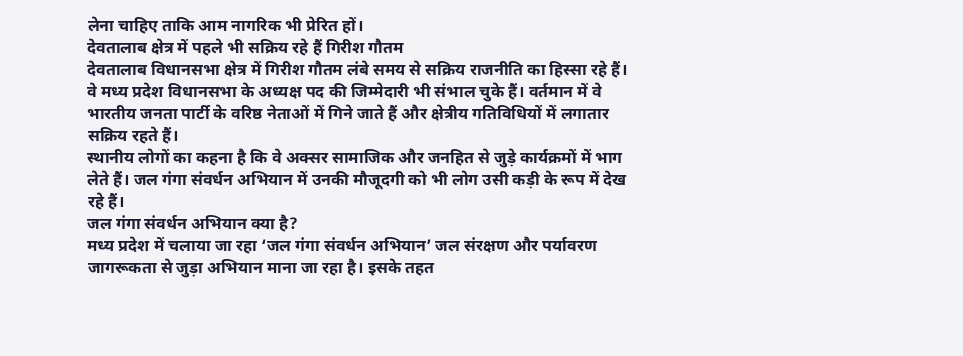लेना चाहिए ताकि आम नागरिक भी प्रेरित हों।
देवतालाब क्षेत्र में पहले भी सक्रिय रहे हैं गिरीश गौतम
देवतालाब विधानसभा क्षेत्र में गिरीश गौतम लंबे समय से सक्रिय राजनीति का हिस्सा रहे हैं। वे मध्य प्रदेश विधानसभा के अध्यक्ष पद की जिम्मेदारी भी संभाल चुके हैं। वर्तमान में वे भारतीय जनता पार्टी के वरिष्ठ नेताओं में गिने जाते हैं और क्षेत्रीय गतिविधियों में लगातार सक्रिय रहते हैं।
स्थानीय लोगों का कहना है कि वे अक्सर सामाजिक और जनहित से जुड़े कार्यक्रमों में भाग लेते हैं। जल गंगा संवर्धन अभियान में उनकी मौजूदगी को भी लोग उसी कड़ी के रूप में देख रहे हैं।
जल गंगा संवर्धन अभियान क्या है?
मध्य प्रदेश में चलाया जा रहा ‘जल गंगा संवर्धन अभियान’ जल संरक्षण और पर्यावरण जागरूकता से जुड़ा अभियान माना जा रहा है। इसके तहत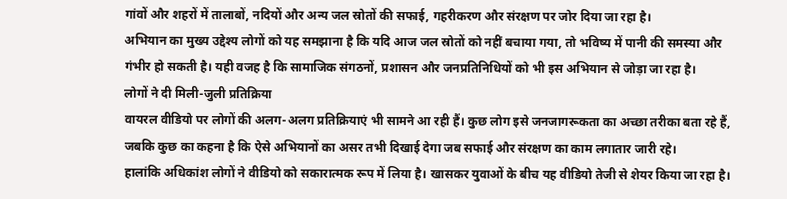गांवों और शहरों में तालाबों, नदियों और अन्य जल स्रोतों की सफाई, गहरीकरण और संरक्षण पर जोर दिया जा रहा है।
अभियान का मुख्य उद्देश्य लोगों को यह समझाना है कि यदि आज जल स्रोतों को नहीं बचाया गया, तो भविष्य में पानी की समस्या और गंभीर हो सकती है। यही वजह है कि सामाजिक संगठनों, प्रशासन और जनप्रतिनिधियों को भी इस अभियान से जोड़ा जा रहा है।
लोगों ने दी मिली-जुली प्रतिक्रिया
वायरल वीडियो पर लोगों की अलग-अलग प्रतिक्रियाएं भी सामने आ रही हैं। कुछ लोग इसे जनजागरूकता का अच्छा तरीका बता रहे हैं, जबकि कुछ का कहना है कि ऐसे अभियानों का असर तभी दिखाई देगा जब सफाई और संरक्षण का काम लगातार जारी रहे।
हालांकि अधिकांश लोगों ने वीडियो को सकारात्मक रूप में लिया है। खासकर युवाओं के बीच यह वीडियो तेजी से शेयर किया जा रहा है।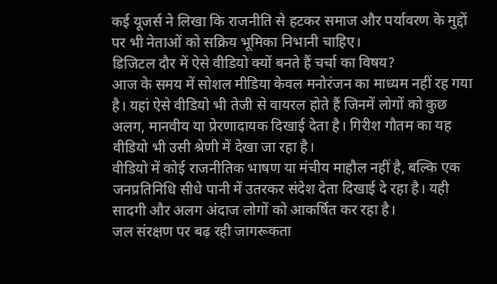कई यूजर्स ने लिखा कि राजनीति से हटकर समाज और पर्यावरण के मुद्दों पर भी नेताओं को सक्रिय भूमिका निभानी चाहिए।
डिजिटल दौर में ऐसे वीडियो क्यों बनते हैं चर्चा का विषय?
आज के समय में सोशल मीडिया केवल मनोरंजन का माध्यम नहीं रह गया है। यहां ऐसे वीडियो भी तेजी से वायरल होते हैं जिनमें लोगों को कुछ अलग, मानवीय या प्रेरणादायक दिखाई देता है। गिरीश गौतम का यह वीडियो भी उसी श्रेणी में देखा जा रहा है।
वीडियो में कोई राजनीतिक भाषण या मंचीय माहौल नहीं है, बल्कि एक जनप्रतिनिधि सीधे पानी में उतरकर संदेश देता दिखाई दे रहा है। यही सादगी और अलग अंदाज लोगों को आकर्षित कर रहा है।
जल संरक्षण पर बढ़ रही जागरूकता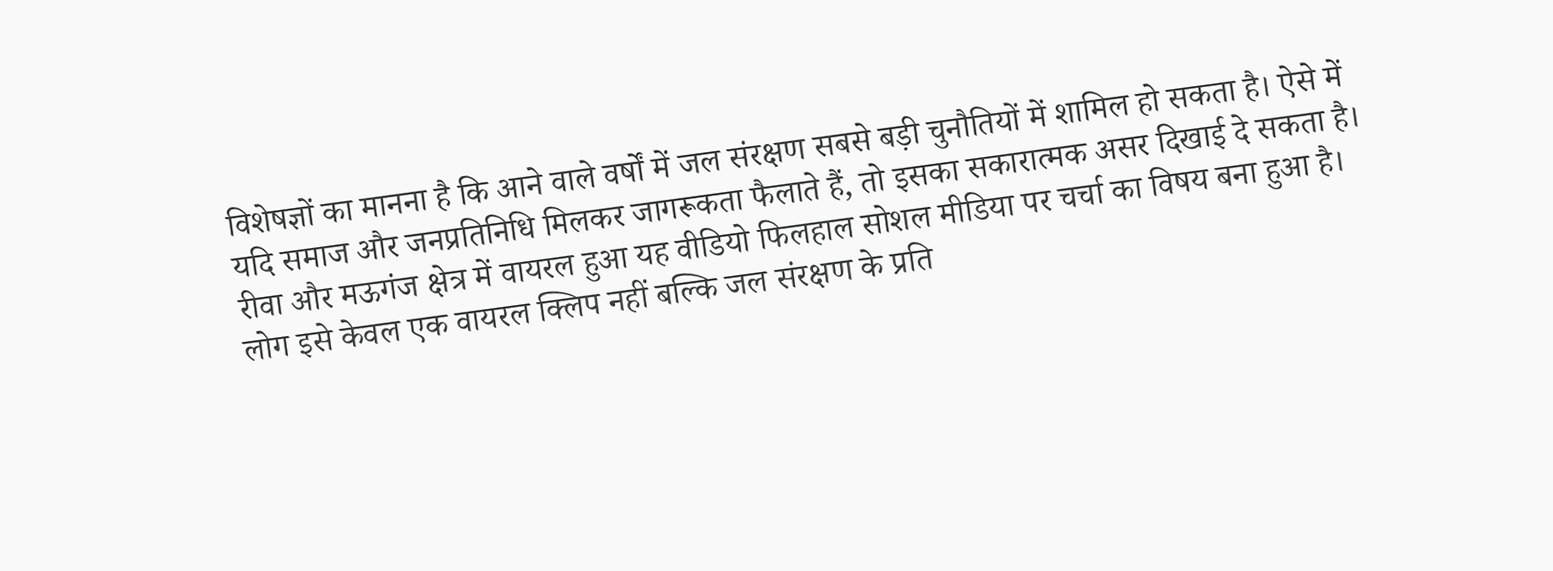विशेषज्ञों का मानना है कि आने वाले वर्षों में जल संरक्षण सबसे बड़ी चुनौतियों में शामिल हो सकता है। ऐसे में यदि समाज और जनप्रतिनिधि मिलकर जागरूकता फैलाते हैं, तो इसका सकारात्मक असर दिखाई दे सकता है।
रीवा और मऊगंज क्षेत्र में वायरल हुआ यह वीडियो फिलहाल सोशल मीडिया पर चर्चा का विषय बना हुआ है। लोग इसे केवल एक वायरल क्लिप नहीं बल्कि जल संरक्षण के प्रति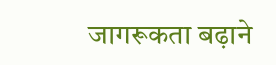जागरूकता बढ़ाने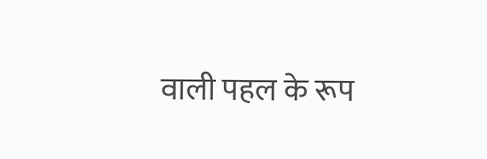वाली पहल के रूप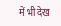में भी देख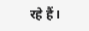रहे हैं।